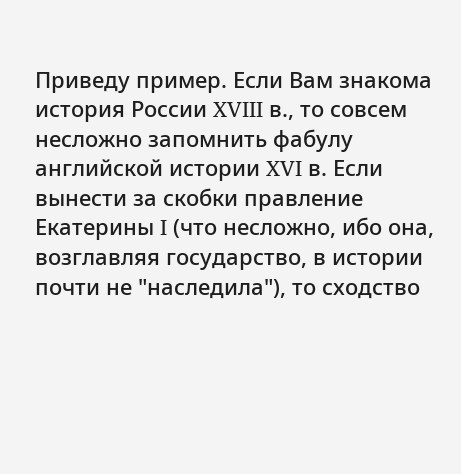Приведу пример. Если Вам знакома история России XVIII в., то совсем несложно запомнить фабулу английской истории XVI в. Если вынести за скобки правление Екатерины I (что несложно, ибо она, возглавляя государство, в истории почти не "наследила"), то сходство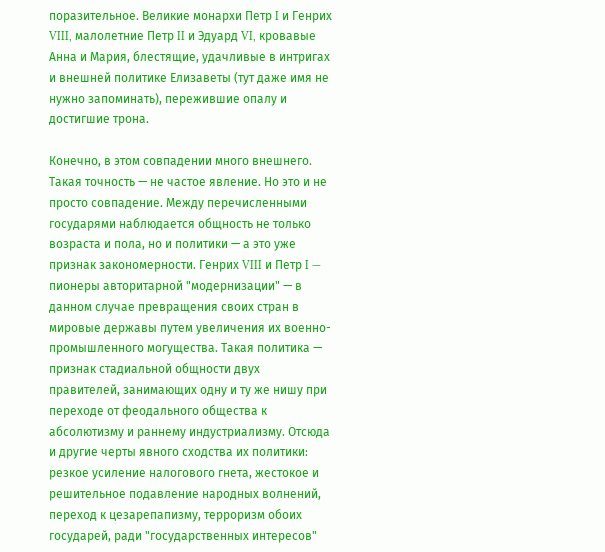поразительное. Великие монархи Петр I и Генрих VIII, малолетние Петр II и Эдуард VI, кровавые Анна и Мария, блестящие, удачливые в интригах и внешней политике Елизаветы (тут даже имя не нужно запоминать), пережившие опалу и достигшие трона.

Конечно, в этом совпадении много внешнего. Такая точность — не частое явление. Но это и не просто совпадение. Между перечисленными государями наблюдается общность не только возраста и пола, но и политики — а это уже признак закономерности. Генрих VIII и Петр I — пионеры авторитарной "модернизации" — в данном случае превращения своих стран в мировые державы путем увеличения их военно-промышленного могущества. Такая политика — признак стадиальной общности двух правителей, занимающих одну и ту же нишу при переходе от феодального общества к абсолютизму и раннему индустриализму. Отсюда и другие черты явного сходства их политики: резкое усиление налогового гнета, жестокое и решительное подавление народных волнений, переход к цезарепапизму, терроризм обоих государей, ради "государственных интересов"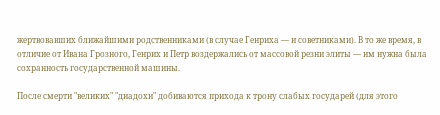жертвовавших ближайшими родственниками (в случае Генриха — и советниками). В то же время, в отличие от Ивана Грозного, Генрих и Петр воздержались от массовой резни элиты — им нужна была сохранность государственной машины.

После смерти "великих" "диадохи" добиваются прихода к трону слабых государей (для этого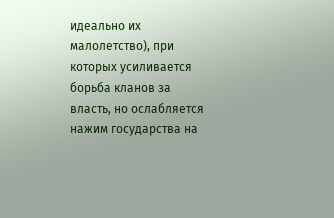идеально их малолетство), при которых усиливается борьба кланов за власть, но ослабляется нажим государства на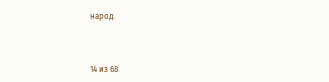народ.



14 из 68